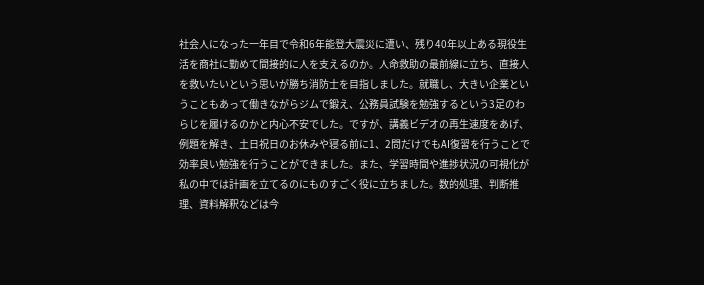社会人になった一年目で令和6年能登大震災に遭い、残り40年以上ある現役生活を商社に勤めて間接的に人を支えるのか。人命救助の最前線に立ち、直接人を救いたいという思いが勝ち消防士を目指しました。就職し、大きい企業ということもあって働きながらジムで鍛え、公務員試験を勉強するという3足のわらじを履けるのかと内心不安でした。ですが、講義ビデオの再生速度をあげ、例題を解き、土日祝日のお休みや寝る前に1、2問だけでもAI復習を行うことで効率良い勉強を行うことができました。また、学習時間や進捗状況の可視化が私の中では計画を立てるのにものすごく役に立ちました。数的処理、判断推理、資料解釈などは今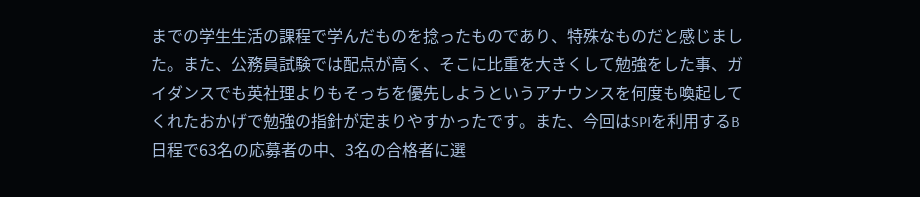までの学生生活の課程で学んだものを捻ったものであり、特殊なものだと感じました。また、公務員試験では配点が高く、そこに比重を大きくして勉強をした事、ガイダンスでも英社理よりもそっちを優先しようというアナウンスを何度も喚起してくれたおかげで勉強の指針が定まりやすかったです。また、今回はSPIを利用するB日程で63名の応募者の中、3名の合格者に選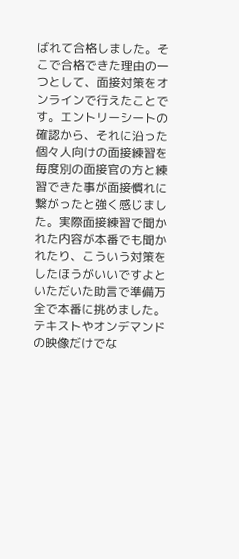ばれて合格しました。そこで合格できた理由の一つとして、面接対策をオンラインで行えたことです。エントリーシートの確認から、それに沿った個々人向けの面接練習を毎度別の面接官の方と練習できた事が面接慣れに繋がったと強く感じました。実際面接練習で聞かれた内容が本番でも聞かれたり、こういう対策をしたほうがいいですよといただいた助言で準備万全で本番に挑めました。テキストやオンデマンドの映像だけでな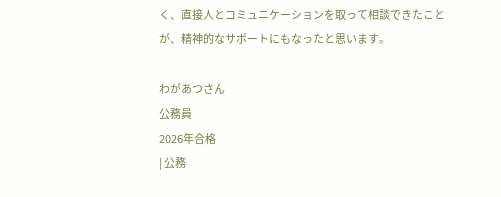く、直接人とコミュニケーションを取って相談できたことが、精神的なサポートにもなったと思います。

わがあつさん
公務員
2026年合格
| 公務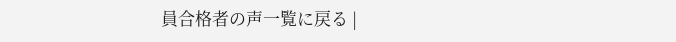員合格者の声一覧に戻る |